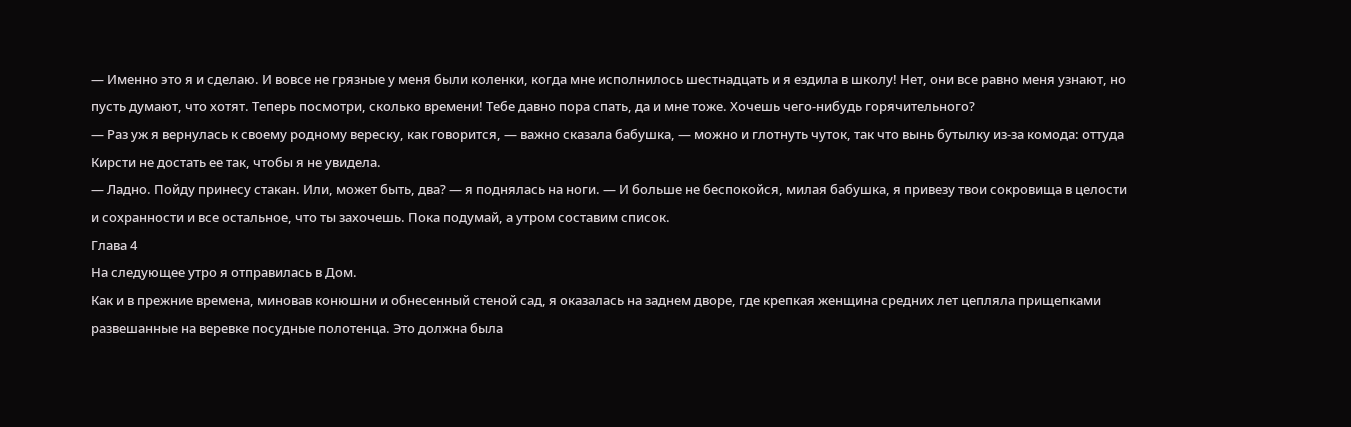— Именно это я и сделаю. И вовсе не грязные у меня были коленки, когда мне исполнилось шестнадцать и я ездила в школу! Нет, они все равно меня узнают, но пусть думают, что хотят. Теперь посмотри, сколько времени! Тебе давно пора спать, да и мне тоже. Хочешь чего-нибудь горячительного?
— Раз уж я вернулась к своему родному вереску, как говорится, — важно сказала бабушка, — можно и глотнуть чуток, так что вынь бутылку из-за комода: оттуда Кирсти не достать ее так, чтобы я не увидела.
— Ладно. Пойду принесу стакан. Или, может быть, два? — я поднялась на ноги. — И больше не беспокойся, милая бабушка, я привезу твои сокровища в целости и сохранности и все остальное, что ты захочешь. Пока подумай, а утром составим список.
Глава 4
На следующее утро я отправилась в Дом.
Как и в прежние времена, миновав конюшни и обнесенный стеной сад, я оказалась на заднем дворе, где крепкая женщина средних лет цепляла прищепками развешанные на веревке посудные полотенца. Это должна была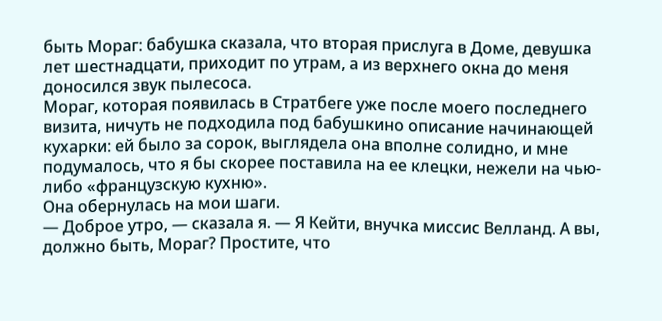быть Мораг: бабушка сказала, что вторая прислуга в Доме, девушка лет шестнадцати, приходит по утрам, а из верхнего окна до меня доносился звук пылесоса.
Мораг, которая появилась в Стратбеге уже после моего последнего визита, ничуть не подходила под бабушкино описание начинающей кухарки: ей было за сорок, выглядела она вполне солидно, и мне подумалось, что я бы скорее поставила на ее клецки, нежели на чью-либо «французскую кухню».
Она обернулась на мои шаги.
— Доброе утро, — сказала я. — Я Кейти, внучка миссис Велланд. А вы, должно быть, Мораг? Простите, что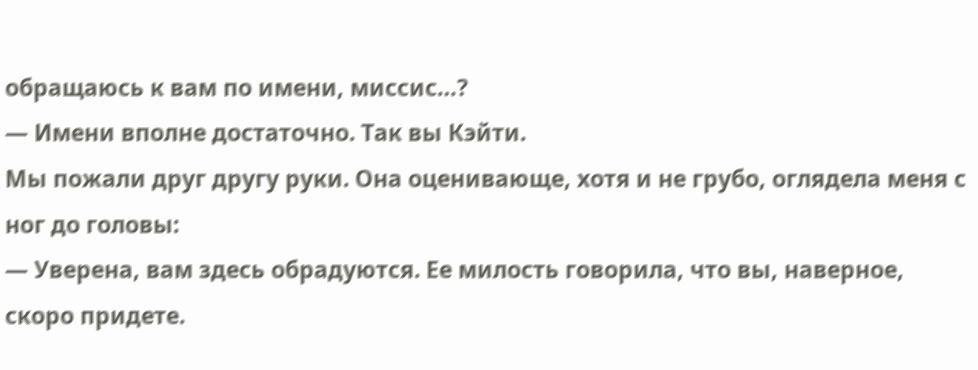обращаюсь к вам по имени, миссис…?
— Имени вполне достаточно. Так вы Кэйти.
Мы пожали друг другу руки. Она оценивающе, хотя и не грубо, оглядела меня с ног до головы:
— Уверена, вам здесь обрадуются. Ее милость говорила, что вы, наверное, скоро придете.